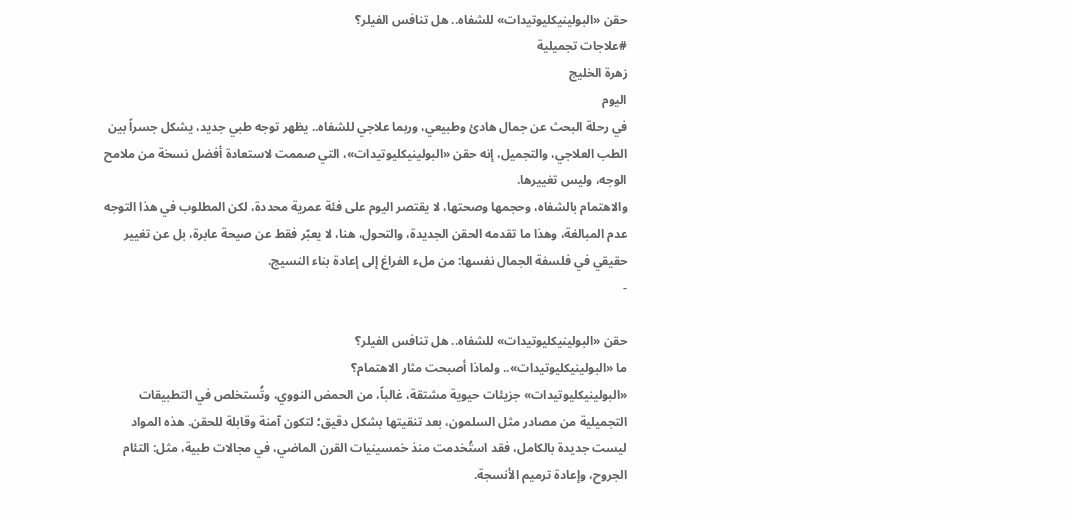حقن «البولينيكليوتيدات» للشفاه.. هل تنافس الفيلر؟
#علاجات تجميلية
زهرة الخليج
اليوم
في رحلة البحث عن جمال هادئ وطبيعي، وربما علاجي للشفاه.. يظهر توجه طبي جديد، يشكل جسراً بين الطب العلاجي، والتجميل، إنه حقن «البولينيكليوتيدات»، التي صممت لاستعادة أفضل نسخة من ملامح الوجه، وليس تغييرها.
والاهتمام بالشفاه، وحجمها وصحتها، لا يقتصر اليوم على فئة عمرية محددة، لكن المطلوب في هذا التوجه عدم المبالغة، وهذا ما تقدمه الحقن الجديدة، والتحول، هنا، لا يعبّر فقط عن صيحة عابرة، بل عن تغيير حقيقي في فلسفة الجمال نفسها: من ملء الفراغ إلى إعادة بناء النسيج.
-

حقن «البولينيكليوتيدات» للشفاه.. هل تنافس الفيلر؟
ما «البولينيكليوتيدات».. ولماذا أصبحت مثار الاهتمام؟
«البولينيكليوتيدات» جزيئات حيوية مشتقة، غالباً، من الحمض النووي، وتُستخلص في التطبيقات التجميلية من مصادر مثل السلمون، بعد تنقيتها بشكل دقيق؛ لتكون آمنة وقابلة للحقن. هذه المواد ليست جديدة بالكامل، فقد استُخدمت منذ خمسينيات القرن الماضي، في مجالات طبية، مثل: التئام الجروح، وإعادة ترميم الأنسجة.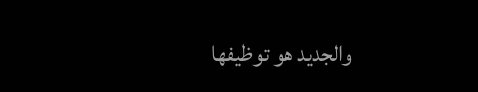والجديد هو توظيفها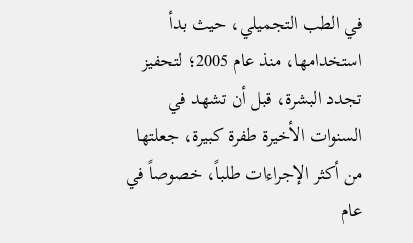في الطب التجميلي، حيث بدأ استخدامها، منذ عام 2005؛ لتحفيز تجدد البشرة، قبل أن تشهد في السنوات الأخيرة طفرة كبيرة، جعلتها من أكثر الإجراءات طلباً، خصوصاً في عام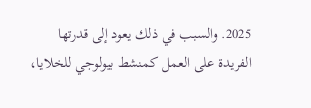2025. والسبب في ذلك يعود إلى قدرتها الفريدة على العمل كمنشط بيولوجي للخلايا،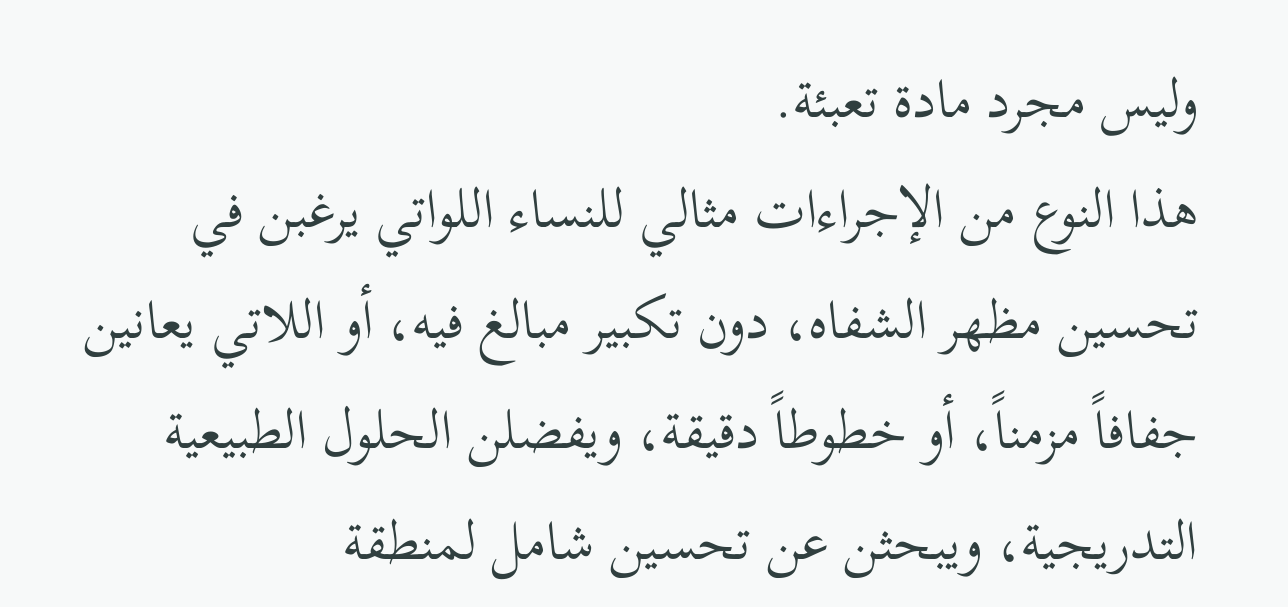وليس مجرد مادة تعبئة.
هذا النوع من الإجراءات مثالي للنساء اللواتي يرغبن في تحسين مظهر الشفاه، دون تكبير مبالغ فيه، أو اللاتي يعانين جفافاً مزمناً، أو خطوطاً دقيقة، ويفضلن الحلول الطبيعية التدريجية، ويبحثن عن تحسين شامل لمنطقة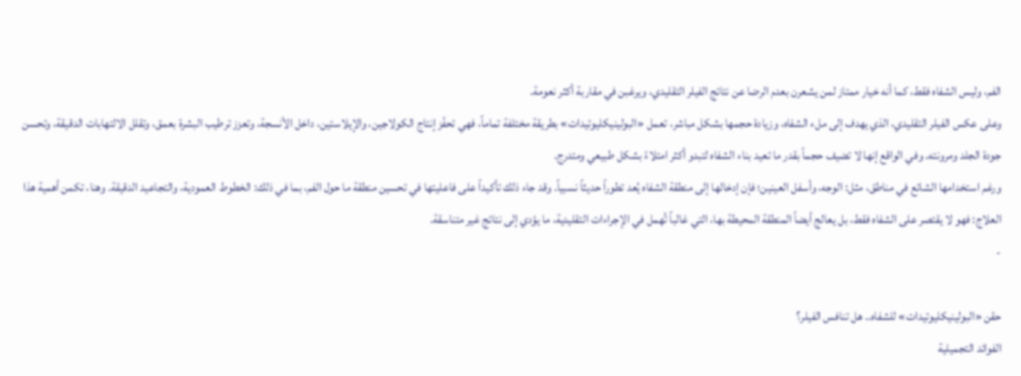الفم، وليس الشفاه فقط، كما أنه خيار ممتاز لمن يشعرن بعدم الرضا عن نتائج الفيلر التقليدي، ويرغبن في مقاربة أكثر نعومة.
وعلى عكس الفيلر التقليدي، الذي يهدف إلى ملء الشفاه، وزيادة حجمها بشكل مباشر، تعمل «البولينيكليوتيدات» بطريقة مختلفة تماماً، فهي تحفّز إنتاج الكولاجين، والإيلاستين، داخل الأنسجة، وتعزز ترطيب البشرة بعمق، وتقلل الالتهابات الدقيقة، وتحسن جودة الجلد ومرونته. وفي الواقع إنها لا تضيف حجماً بقدر ما تعيد بناء الشفاه لتبدو أكثر امتلاءً بشكل طبيعي ومتدرج.
ورغم استخدامها الشائع في مناطق، مثل: الوجه، وأسفل العينين؛ فإن إدخالها إلى منطقة الشفاه يُعد تطوراً حديثاً نسبياً. وقد جاء ذلك تأكيداً على فاعليتها في تحسين منطقة ما حول الفم، بما في ذلك: الخطوط العمودية، والتجاعيد الدقيقة. وهنا، تكمن أهمية هذا العلاج: فهو لا يقتصر على الشفاه فقط، بل يعالج أيضاً المنطقة المحيطة بها، التي غالباً تُهمل في الإجراءات التقليدية، ما يؤدي إلى نتائج غير متناسقة.
-

حقن «البولينيكليوتيدات» للشفاه.. هل تنافس الفيلر؟
الفوائد التجميلية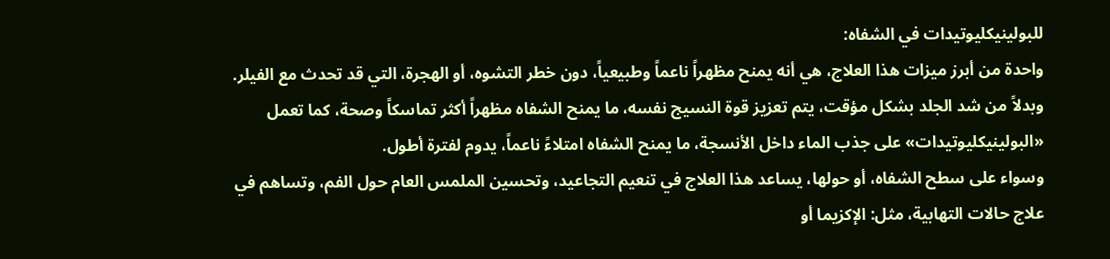للبولينيكليوتيدات في الشفاه:
واحدة من أبرز ميزات هذا العلاج، هي أنه يمنح مظهراً ناعماً وطبيعياً، دون خطر التشوه، أو الهجرة، التي قد تحدث مع الفيلر. وبدلاً من شد الجلد بشكل مؤقت، يتم تعزيز قوة النسيج نفسه، ما يمنح الشفاه مظهراً أكثر تماسكاً وصحة، كما تعمل «البولينيكليوتيدات» على جذب الماء داخل الأنسجة، ما يمنح الشفاه امتلاءً ناعماً، يدوم لفترة أطول.
وسواء على سطح الشفاه، أو حولها، يساعد هذا العلاج في تنعيم التجاعيد، وتحسين الملمس العام حول الفم، وتساهم في علاج حالات التهابية، مثل: الإكزيما أو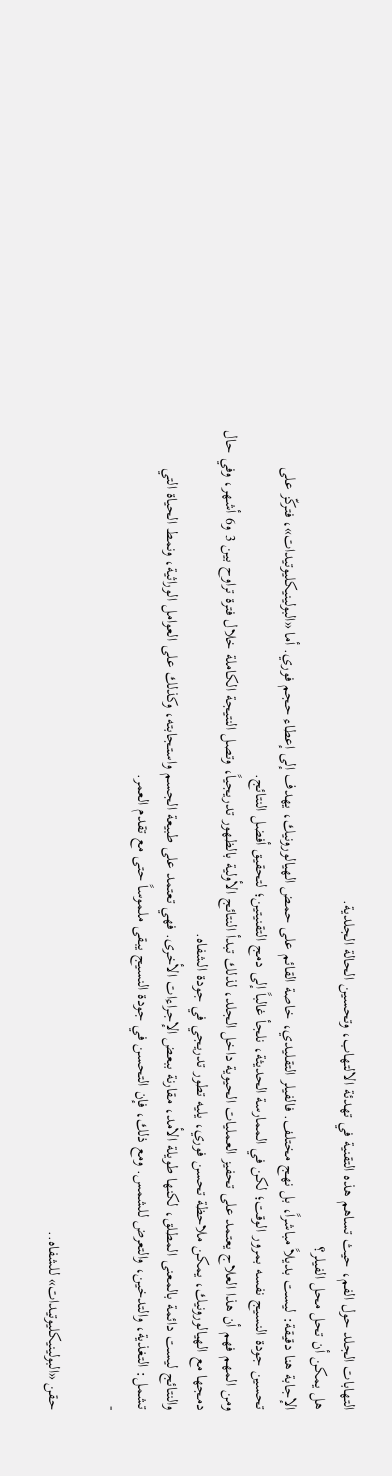التهابات الجلد حول الفم، حيث تساهم هذه التقنية في تهدئة الالتهاب، وتحسين الحالة الجلدية.
هل يمكن أن تحل محل الفيلر؟
الإجابة هنا دقيقة: ليست بديلاً مباشراً، بل نهج مختلف. فالفيلر التقليدي، خاصة القائم على حمض الهيالورونيك، يهدف إلى إعطاء حجم فوري. أما «البولينيكليوتيدات»، فتركّز على تحسين جودة النسيج نفسه بمرور الوقت؛ لكن في الممارسة الحديثة، نلجأ غالباً إلى دمج التقنيتين؛ لتحقيق أفضل النتائج.
ومن المهم فهم أن هذا العلاج يعتمد على تحفيز العمليات الحيوية داخل الجلد، لذلك تبدأ النتائج الأولية بالظهور تدريجياً، وتصل النتيجة الكاملة خلال فترة تراوح بين 3 و6 أشهر، وفي حال دمجها مع الهيالورونيك، يمكن ملاحظة تحسن فوري، يليه تطور تدريجي في جودة الشفاه.
والنتائج ليست دائمة بالمعنى المطلق، لكنها طويلة الأمد، مقارنة ببعض الإجراءات الأخرى. فهي تعتمد على طبيعة الجسم واستجابته، وكذلك على العوامل الوراثية، ونمط الحياة التي تشمل: التغذية، والتدخين، والتعرض للشمس. ومع ذلك، فإن التحسن في جودة النسيج يبقى ملموساً حتى مع تقدم العمر.
-

حقن «البولينيكليوتيدات» للشفاه..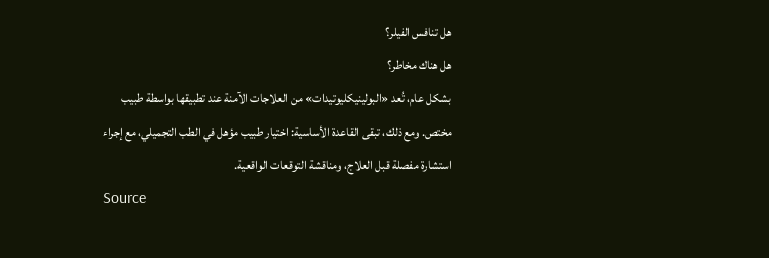هل تنافس الفيلر؟
هل هناك مخاطر؟
بشكل عام، تُعد «البولينيكليوتيدات» من العلاجات الآمنة عند تطبيقها بواسطة طبيب مختص. ومع ذلك، تبقى القاعدة الأساسية: اختيار طبيب مؤهل في الطب التجميلي، مع إجراء استشارة مفصلة قبل العلاج، ومناقشة التوقعات الواقعية.
Source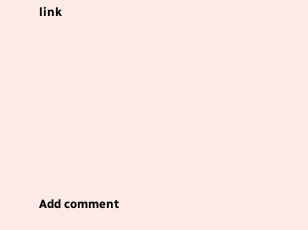link







Add comment